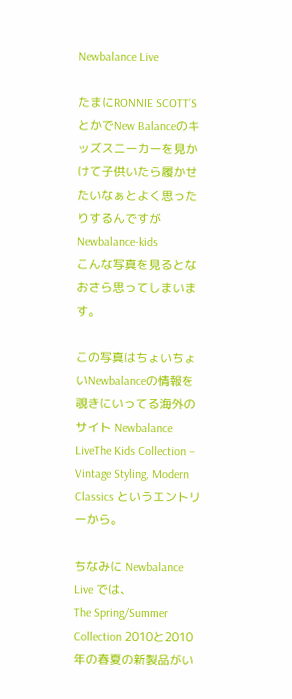Newbalance Live

たまにRONNIE SCOTT’SとかでNew Balanceのキッズスニーカーを見かけて子供いたら履かせたいなぁとよく思ったりするんですが
Newbalance-kids
こんな写真を見るとなおさら思ってしまいます。

この写真はちょいちょいNewbalanceの情報を覗きにいってる海外のサイト Newbalance LiveThe Kids Collection – Vintage Styling, Modern Classics というエントリーから。

ちなみに Newbalance Live では、
The Spring/Summer Collection 2010と2010年の春夏の新製品がい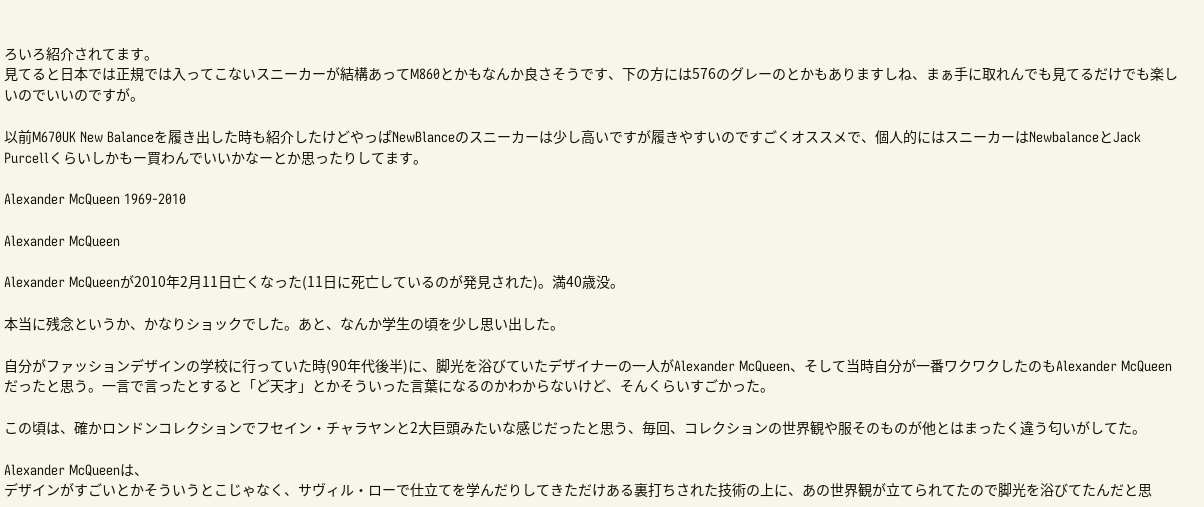ろいろ紹介されてます。
見てると日本では正規では入ってこないスニーカーが結構あってM860とかもなんか良さそうです、下の方には576のグレーのとかもありますしね、まぁ手に取れんでも見てるだけでも楽しいのでいいのですが。

以前M670UK New Balanceを履き出した時も紹介したけどやっぱNewBlanceのスニーカーは少し高いですが履きやすいのですごくオススメで、個人的にはスニーカーはNewbalanceとJack Purcellくらいしかもー買わんでいいかなーとか思ったりしてます。

Alexander McQueen 1969-2010

Alexander McQueen

Alexander McQueenが2010年2月11日亡くなった(11日に死亡しているのが発見された)。満40歳没。

本当に残念というか、かなりショックでした。あと、なんか学生の頃を少し思い出した。

自分がファッションデザインの学校に行っていた時(90年代後半)に、脚光を浴びていたデザイナーの一人がAlexander McQueen、そして当時自分が一番ワクワクしたのもAlexander McQueenだったと思う。一言で言ったとすると「ど天才」とかそういった言葉になるのかわからないけど、そんくらいすごかった。

この頃は、確かロンドンコレクションでフセイン・チャラヤンと2大巨頭みたいな感じだったと思う、毎回、コレクションの世界観や服そのものが他とはまったく違う匂いがしてた。

Alexander McQueenは、
デザインがすごいとかそういうとこじゃなく、サヴィル・ローで仕立てを学んだりしてきただけある裏打ちされた技術の上に、あの世界観が立てられてたので脚光を浴びてたんだと思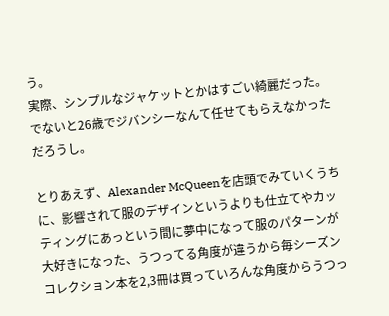う。
実際、シンプルなジャケットとかはすごい綺麗だった。でないと26歳でジバンシーなんて任せてもらえなかっただろうし。

とりあえず、Alexander McQueenを店頭でみていくうちに、影響されて服のデザインというよりも仕立てやカッティングにあっという間に夢中になって服のパターンが大好きになった、うつってる角度が違うから毎シーズンコレクション本を2,3冊は買っていろんな角度からうつっ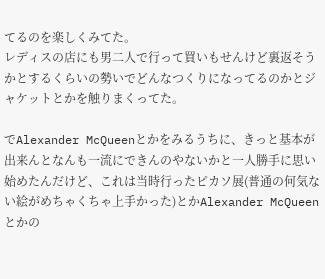てるのを楽しくみてた。
レディスの店にも男二人で行って買いもせんけど裏返そうかとするくらいの勢いでどんなつくりになってるのかとジャケットとかを触りまくってた。

でAlexander McQueenとかをみるうちに、きっと基本が出来んとなんも一流にできんのやないかと一人勝手に思い始めたんだけど、これは当時行ったピカソ展(普通の何気ない絵がめちゃくちゃ上手かった)とかAlexander McQueenとかの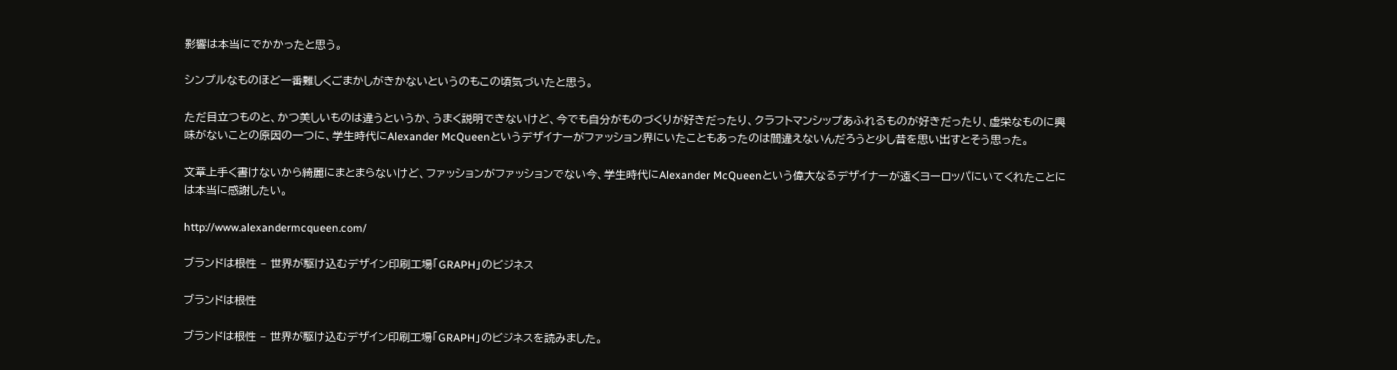影響は本当にでかかったと思う。

シンプルなものほど一番難しくごまかしがきかないというのもこの頃気づいたと思う。

ただ目立つものと、かつ美しいものは違うというか、うまく説明できないけど、今でも自分がものづくりが好きだったり、クラフトマンシップあふれるものが好きだったり、虚栄なものに興味がないことの原因の一つに、学生時代にAlexander McQueenというデザイナーがファッション界にいたこともあったのは間違えないんだろうと少し昔を思い出すとそう思った。

文章上手く書けないから綺麗にまとまらないけど、ファッションがファッションでない今、学生時代にAlexander McQueenという偉大なるデザイナーが遠くヨーロッパにいてくれたことには本当に感謝したい。

http://www.alexandermcqueen.com/

ブランドは根性 – 世界が駆け込むデザイン印刷工場「GRAPH」のビジネス

ブランドは根性

ブランドは根性 – 世界が駆け込むデザイン印刷工場「GRAPH」のビジネスを読みました。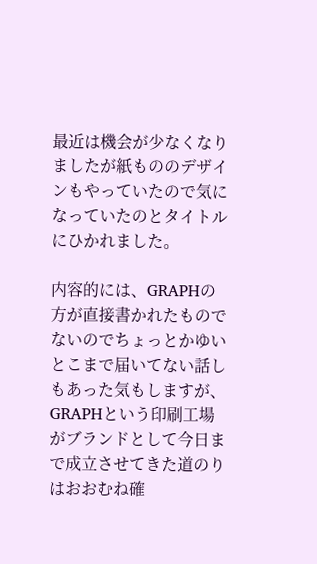最近は機会が少なくなりましたが紙もののデザインもやっていたので気になっていたのとタイトルにひかれました。

内容的には、GRAPHの方が直接書かれたものでないのでちょっとかゆいとこまで届いてない話しもあった気もしますが、GRAPHという印刷工場がブランドとして今日まで成立させてきた道のりはおおむね確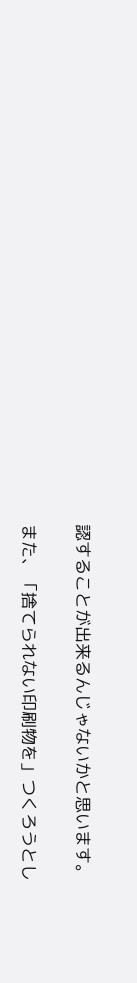認することが出来るんじゃないかと思います。

また、「捨てられない印刷物を」つくろうとし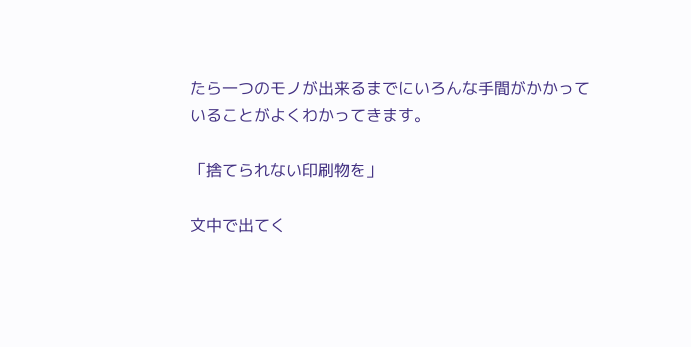たら一つのモノが出来るまでにいろんな手間がかかっていることがよくわかってきます。

「捨てられない印刷物を」

文中で出てく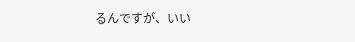るんですが、いい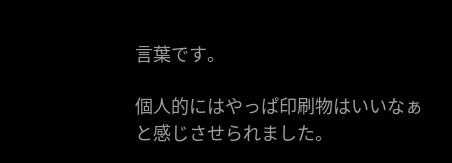言葉です。

個人的にはやっぱ印刷物はいいなぁと感じさせられました。